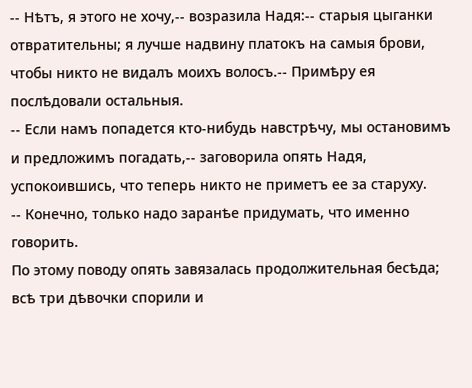-- Нѣтъ, я этого не хочу,-- возразила Надя:-- старыя цыганки отвратительны; я лучше надвину платокъ на самыя брови, чтобы никто не видалъ моихъ волосъ.-- Примѣру ея послѣдовали остальныя.
-- Если намъ попадется кто-нибудь навстрѣчу, мы остановимъ и предложимъ погадать,-- заговорила опять Надя, успокоившись, что теперь никто не приметъ ее за старуху.
-- Конечно, только надо заранѣе придумать, что именно говорить.
По этому поводу опять завязалась продолжительная бесѣда; всѣ три дѣвочки спорили и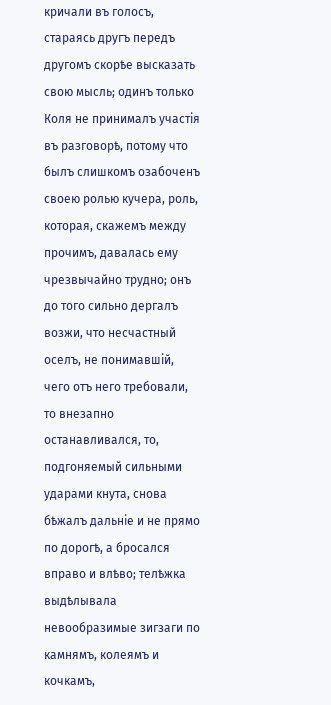кричали въ голосъ, стараясь другъ передъ другомъ скорѣе высказать свою мысль; одинъ только Коля не принималъ участія въ разговорѣ, потому что былъ слишкомъ озабоченъ своею ролью кучера, роль, которая, скажемъ между прочимъ, давалась ему чрезвычайно трудно; онъ до того сильно дергалъ возжи, что несчастный оселъ, не понимавшій, чего отъ него требовали, то внезапно останавливался, то, подгоняемый сильными ударами кнута, снова бѣжалъ дальніе и не прямо по дорогѣ, а бросался вправо и влѣво; телѣжка выдѣлывала невообразимые зигзаги по камнямъ, колеямъ и кочкамъ,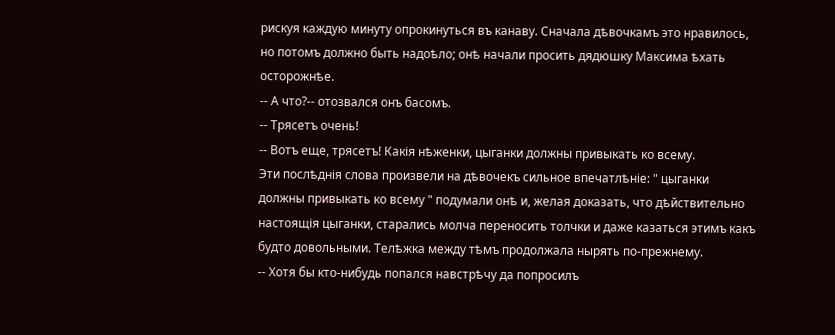рискуя каждую минуту опрокинуться въ канаву. Сначала дѣвочкамъ это нравилось, но потомъ должно быть надоѣло; онѣ начали просить дядюшку Максима ѣхать осторожнѣе.
-- А что?-- отозвался онъ басомъ.
-- Трясетъ очень!
-- Вотъ еще, трясетъ! Какія нѣженки, цыганки должны привыкать ко всему.
Эти послѣднія слова произвели на дѣвочекъ сильное впечатлѣніе: " цыганки должны привыкать ко всему " подумали онѣ и, желая доказать, что дѣйствительно настоящія цыганки, старались молча переносить толчки и даже казаться этимъ какъ будто довольными. Телѣжка между тѣмъ продолжала нырять по-прежнему.
-- Хотя бы кто-нибудь попался навстрѣчу да попросилъ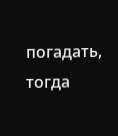погадать, тогда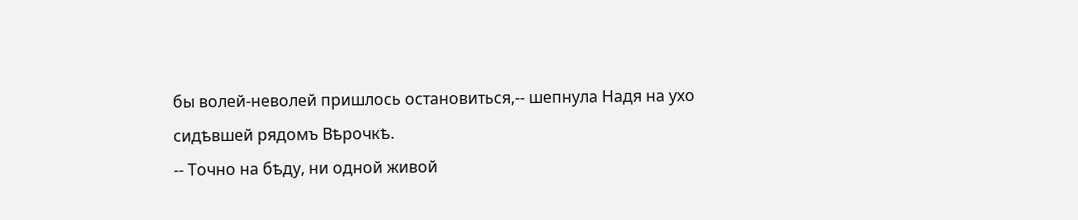бы волей-неволей пришлось остановиться,-- шепнула Надя на ухо сидѣвшей рядомъ Вѣрочкѣ.
-- Точно на бѣду, ни одной живой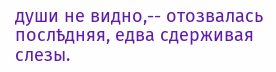души не видно,-- отозвалась послѣдняя, едва сдерживая слезы.